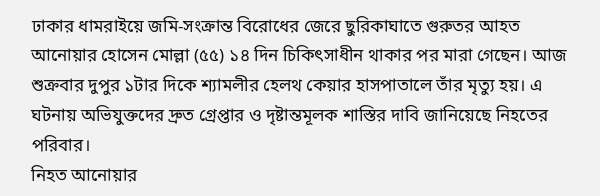ঢাকার ধামরাইয়ে জমি-সংক্রান্ত বিরোধের জেরে ছুরিকাঘাতে গুরুতর আহত আনোয়ার হোসেন মোল্লা (৫৫) ১৪ দিন চিকিৎসাধীন থাকার পর মারা গেছেন। আজ শুক্রবার দুপুর ১টার দিকে শ্যামলীর হেলথ কেয়ার হাসপাতালে তাঁর মৃত্যু হয়। এ ঘটনায় অভিযুক্তদের দ্রুত গ্রেপ্তার ও দৃষ্টান্তমূলক শাস্তির দাবি জানিয়েছে নিহতের পরিবার।
নিহত আনোয়ার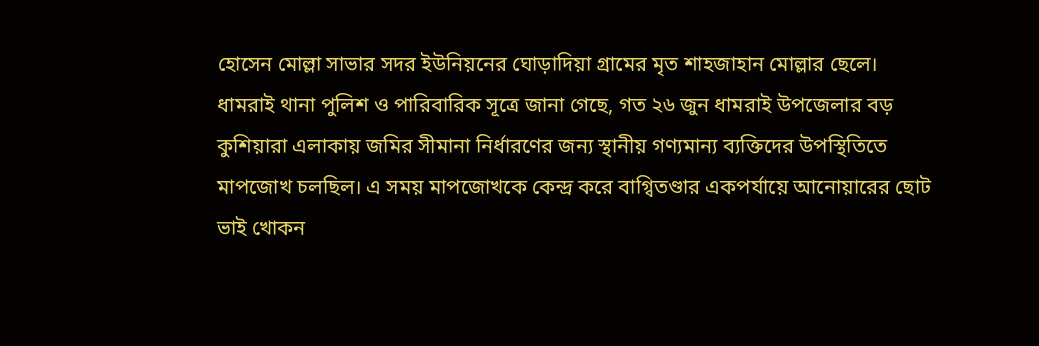হোসেন মোল্লা সাভার সদর ইউনিয়নের ঘোড়াদিয়া গ্রামের মৃত শাহজাহান মোল্লার ছেলে।
ধামরাই থানা পুলিশ ও পারিবারিক সূত্রে জানা গেছে, গত ২৬ জুন ধামরাই উপজেলার বড় কুশিয়ারা এলাকায় জমির সীমানা নির্ধারণের জন্য স্থানীয় গণ্যমান্য ব্যক্তিদের উপস্থিতিতে মাপজোখ চলছিল। এ সময় মাপজোখকে কেন্দ্র করে বাগ্বিতণ্ডার একপর্যায়ে আনোয়ারের ছোট ভাই খোকন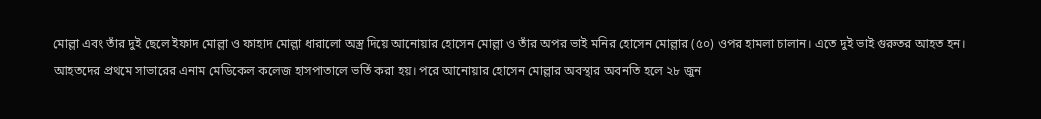মোল্লা এবং তাঁর দুই ছেলে ইফাদ মোল্লা ও ফাহাদ মোল্লা ধারালো অস্ত্র দিয়ে আনোয়ার হোসেন মোল্লা ও তাঁর অপর ভাই মনির হোসেন মোল্লার (৫০) ওপর হামলা চালান। এতে দুই ভাই গুরুতর আহত হন।
আহতদের প্রথমে সাভারের এনাম মেডিকেল কলেজ হাসপাতালে ভর্তি করা হয়। পরে আনোয়ার হোসেন মোল্লার অবস্থার অবনতি হলে ২৮ জুন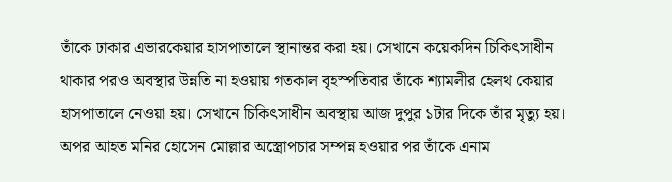তাঁকে ঢাকার এভারকেয়ার হাসপাতালে স্থানান্তর করা হয়। সেখানে কয়েকদিন চিকিৎসাধীন থাকার পরও অবস্থার উন্নতি না হওয়ায় গতকাল বৃহস্পতিবার তাঁকে শ্যামলীর হেলথ কেয়ার হাসপাতালে নেওয়া হয়। সেখানে চিকিৎসাধীন অবস্থায় আজ দুপুর ১টার দিকে তাঁর মৃত্যু হয়।
অপর আহত মনির হোসেন মোল্লার অস্ত্রোপচার সম্পন্ন হওয়ার পর তাঁকে এনাম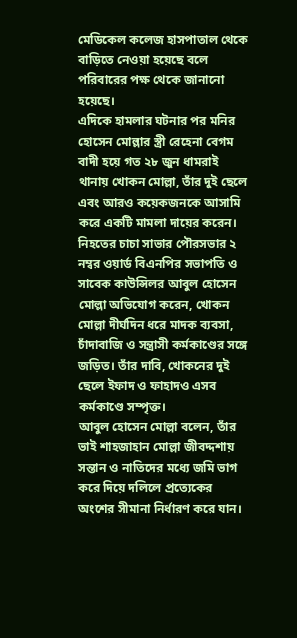মেডিকেল কলেজ হাসপাতাল থেকে বাড়িতে নেওয়া হয়েছে বলে পরিবারের পক্ষ থেকে জানানো হয়েছে।
এদিকে হামলার ঘটনার পর মনির হোসেন মোল্লার স্ত্রী রেহেনা বেগম বাদী হয়ে গত ২৮ জুন ধামরাই থানায় খোকন মোল্লা, তাঁর দুই ছেলে এবং আরও কয়েকজনকে আসামি করে একটি মামলা দায়ের করেন।
নিহতের চাচা সাভার পৌরসভার ২ নম্বর ওয়ার্ড বিএনপির সভাপতি ও সাবেক কাউন্সিলর আবুল হোসেন মোল্লা অভিযোগ করেন, খোকন মোল্লা দীর্ঘদিন ধরে মাদক ব্যবসা, চাঁদাবাজি ও সন্ত্রাসী কর্মকাণ্ডের সঙ্গে জড়িত। তাঁর দাবি, খোকনের দুই ছেলে ইফাদ ও ফাহাদও এসব কর্মকাণ্ডে সম্পৃক্ত।
আবুল হোসেন মোল্লা বলেন, তাঁর ভাই শাহজাহান মোল্লা জীবদ্দশায় সন্তান ও নাতিদের মধ্যে জমি ভাগ করে দিয়ে দলিলে প্রত্যেকের অংশের সীমানা নির্ধারণ করে যান।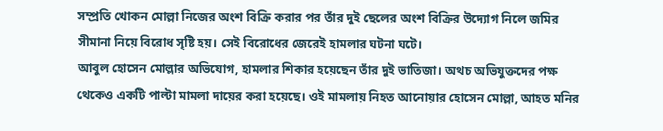সম্প্রতি খোকন মোল্লা নিজের অংশ বিক্রি করার পর তাঁর দুই ছেলের অংশ বিক্রির উদ্যোগ নিলে জমির সীমানা নিয়ে বিরোধ সৃষ্টি হয়। সেই বিরোধের জেরেই হামলার ঘটনা ঘটে।
আবুল হোসেন মোল্লার অভিযোগ, হামলার শিকার হয়েছেন তাঁর দুই ভাতিজা। অথচ অভিযুক্তদের পক্ষ থেকেও একটি পাল্টা মামলা দায়ের করা হয়েছে। ওই মামলায় নিহত আনোয়ার হোসেন মোল্লা, আহত মনির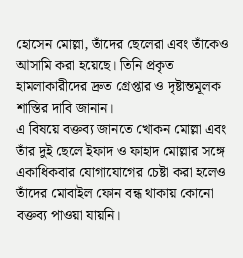হোসেন মোল্লা, তাঁদের ছেলেরা এবং তাঁকেও আসামি করা হয়েছে। তিনি প্রকৃত হামলাকারীদের দ্রুত গ্রেপ্তার ও দৃষ্টান্তমূলক শাস্তির দাবি জানান।
এ বিষয়ে বক্তব্য জানতে খোকন মোল্লা এবং তাঁর দুই ছেলে ইফাদ ও ফাহাদ মোল্লার সঙ্গে একাধিকবার যোগাযোগের চেষ্টা করা হলেও তাঁদের মোবাইল ফোন বন্ধ থাকায় কোনো বক্তব্য পাওয়া যায়নি।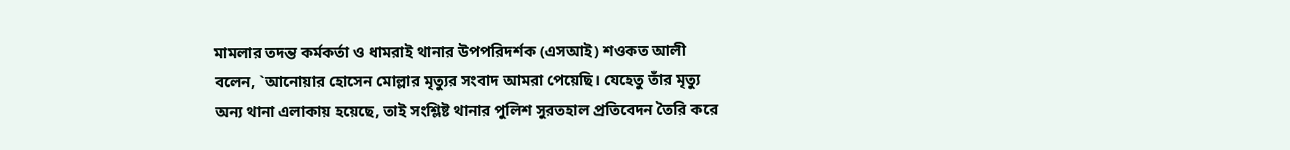মামলার তদন্ত কর্মকর্তা ও ধামরাই থানার উপপরিদর্শক (এসআই) শওকত আলী বলেন, `আনোয়ার হোসেন মোল্লার মৃত্যুর সংবাদ আমরা পেয়েছি। যেহেতু তাঁর মৃত্যু অন্য থানা এলাকায় হয়েছে, তাই সংশ্লিষ্ট থানার পুলিশ সুরতহাল প্রতিবেদন তৈরি করে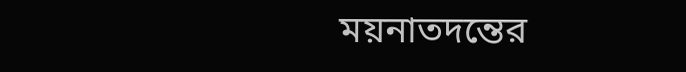ময়নাতদন্তের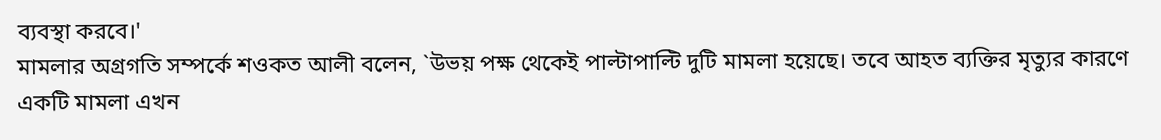ব্যবস্থা করবে।'
মামলার অগ্রগতি সম্পর্কে শওকত আলী বলেন, `উভয় পক্ষ থেকেই পাল্টাপাল্টি দুটি মামলা হয়েছে। তবে আহত ব্যক্তির মৃত্যুর কারণে একটি মামলা এখন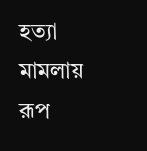হত্যা মামলায় রূপ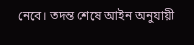নেবে। তদন্ত শেষে আইন অনুযায়ী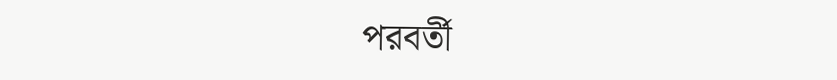পরবর্তী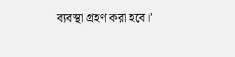ব্যবস্থা গ্রহণ করা হবে।'